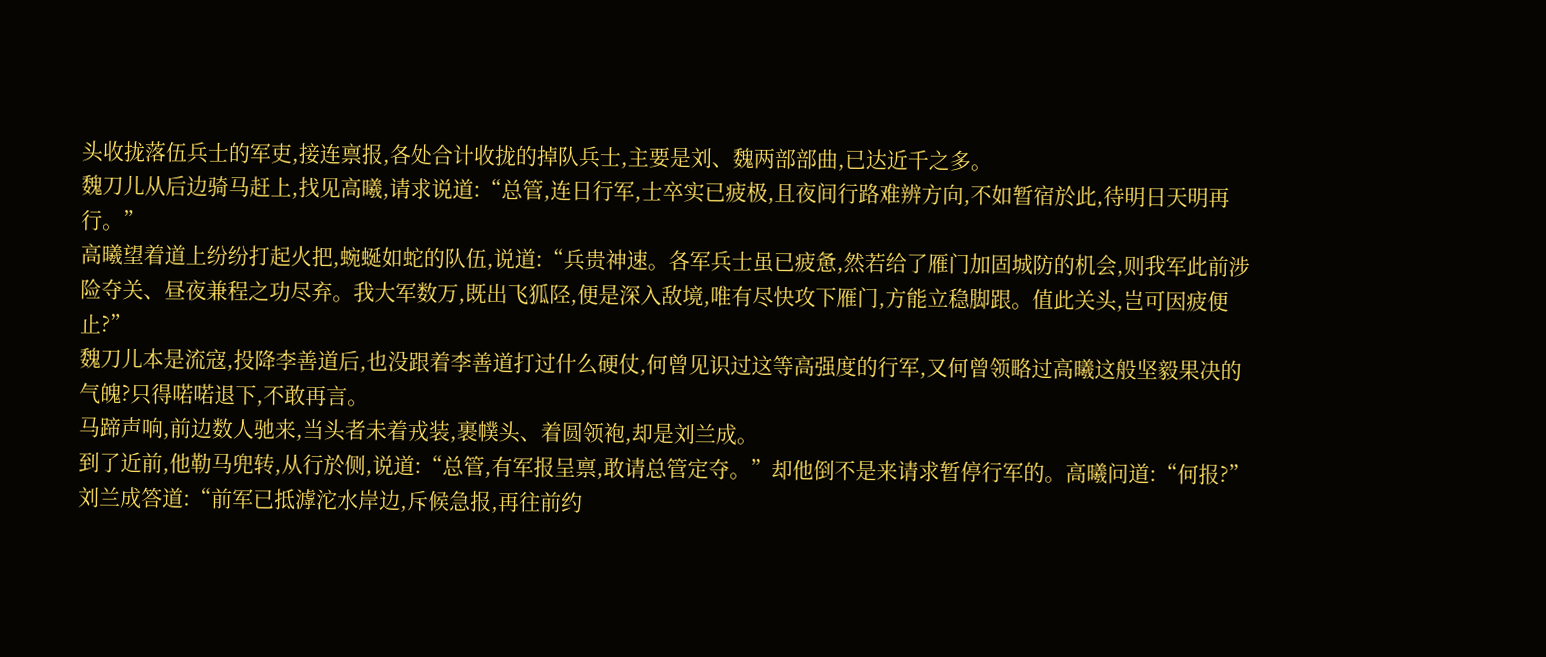头收拢落伍兵士的军吏,接连禀报,各处合计收拢的掉队兵士,主要是刘、魏两部部曲,已达近千之多。
魏刀儿从后边骑马赶上,找见高曦,请求说道:“总管,连日行军,士卒实已疲极,且夜间行路难辨方向,不如暂宿於此,待明日天明再行。”
高曦望着道上纷纷打起火把,蜿蜒如蛇的队伍,说道:“兵贵神速。各军兵士虽已疲惫,然若给了雁门加固城防的机会,则我军此前涉险夺关、昼夜兼程之功尽弃。我大军数万,既出飞狐陉,便是深入敌境,唯有尽快攻下雁门,方能立稳脚跟。值此关头,岂可因疲便止?”
魏刀儿本是流寇,投降李善道后,也没跟着李善道打过什么硬仗,何曾见识过这等高强度的行军,又何曾领略过高曦这般坚毅果决的气魄?只得喏喏退下,不敢再言。
马蹄声响,前边数人驰来,当头者未着戎装,裹幞头、着圆领袍,却是刘兰成。
到了近前,他勒马兜转,从行於侧,说道:“总管,有军报呈禀,敢请总管定夺。”却他倒不是来请求暂停行军的。高曦问道:“何报?”刘兰成答道:“前军已抵滹沱水岸边,斥候急报,再往前约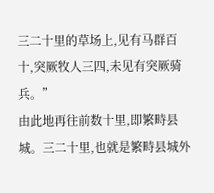三二十里的草场上,见有马群百十,突厥牧人三四,未见有突厥骑兵。”
由此地再往前数十里,即繁畤县城。三二十里,也就是繁畤县城外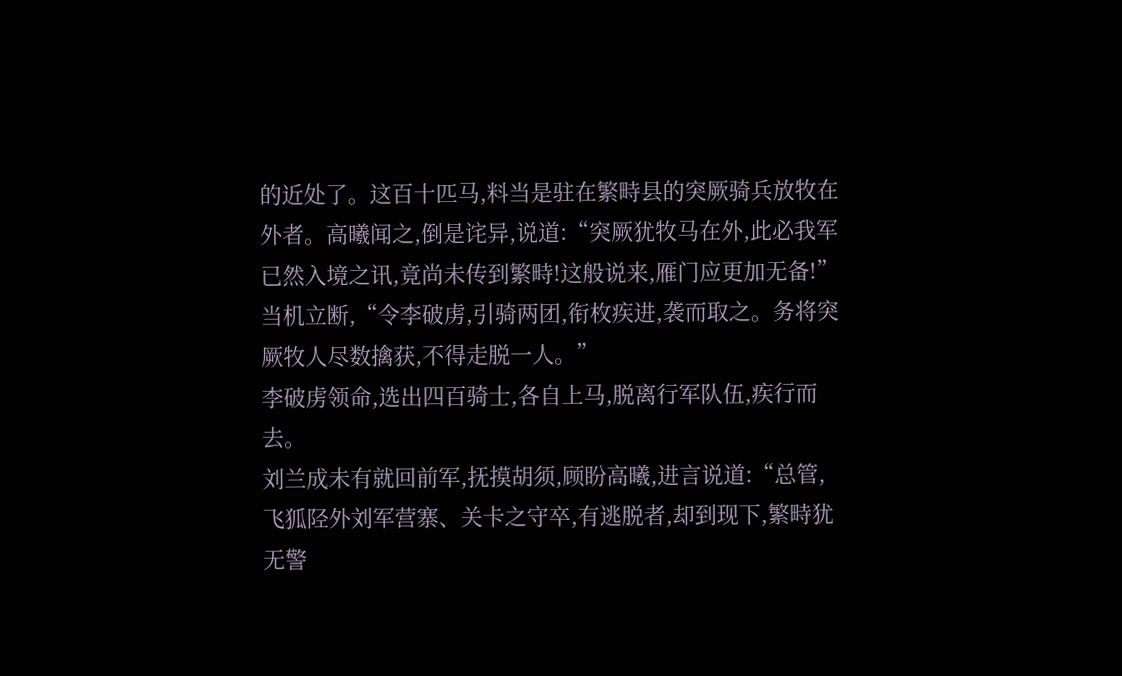的近处了。这百十匹马,料当是驻在繁畤县的突厥骑兵放牧在外者。高曦闻之,倒是诧异,说道:“突厥犹牧马在外,此必我军已然入境之讯,竟尚未传到繁畤!这般说来,雁门应更加无备!”当机立断,“令李破虏,引骑两团,衔枚疾进,袭而取之。务将突厥牧人尽数擒获,不得走脱一人。”
李破虏领命,选出四百骑士,各自上马,脱离行军队伍,疾行而去。
刘兰成未有就回前军,抚摸胡须,顾盼高曦,进言说道:“总管,飞狐陉外刘军营寨、关卡之守卒,有逃脱者,却到现下,繁畤犹无警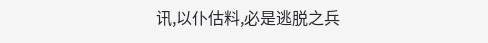讯,以仆估料,必是逃脱之兵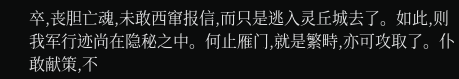卒,丧胆亡魂,未敢西窜报信,而只是逃入灵丘城去了。如此,则我军行迹尚在隐秘之中。何止雁门,就是繁畤,亦可攻取了。仆敢献策,不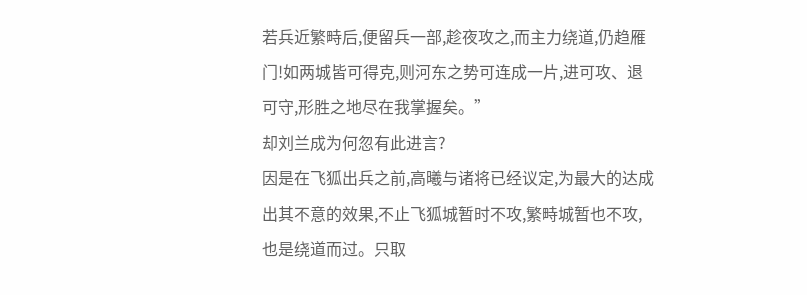若兵近繁畤后,便留兵一部,趁夜攻之,而主力绕道,仍趋雁门!如两城皆可得克,则河东之势可连成一片,进可攻、退可守,形胜之地尽在我掌握矣。”
却刘兰成为何忽有此进言?
因是在飞狐出兵之前,高曦与诸将已经议定,为最大的达成出其不意的效果,不止飞狐城暂时不攻,繁畤城暂也不攻,也是绕道而过。只取